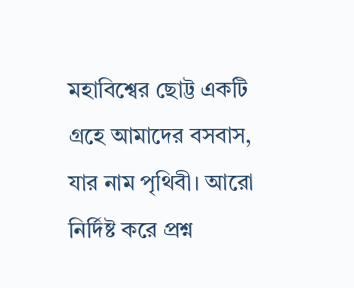মহাবিশ্বের ছোট্ট একটি গ্রহে আমাদের বসবাস, যার নাম পৃথিবী। আরো নির্দিষ্ট করে প্রশ্ন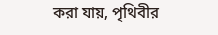করা যায়, পৃথিবীর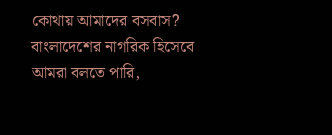কোথায় আমাদের বসবাস? বাংলাদেশের নাগরিক হিসেবে আমরা বলতে পারি,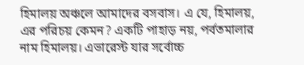হিমালয় অঞ্চলে আমাদের বসবাস। এ যে, হিমালয়, এর পরিচয় কেমন? একটি পাহাড় নয়, পর্বতমালার নাম হিমালয়। এভারেস্ট যার সর্বোচ্চ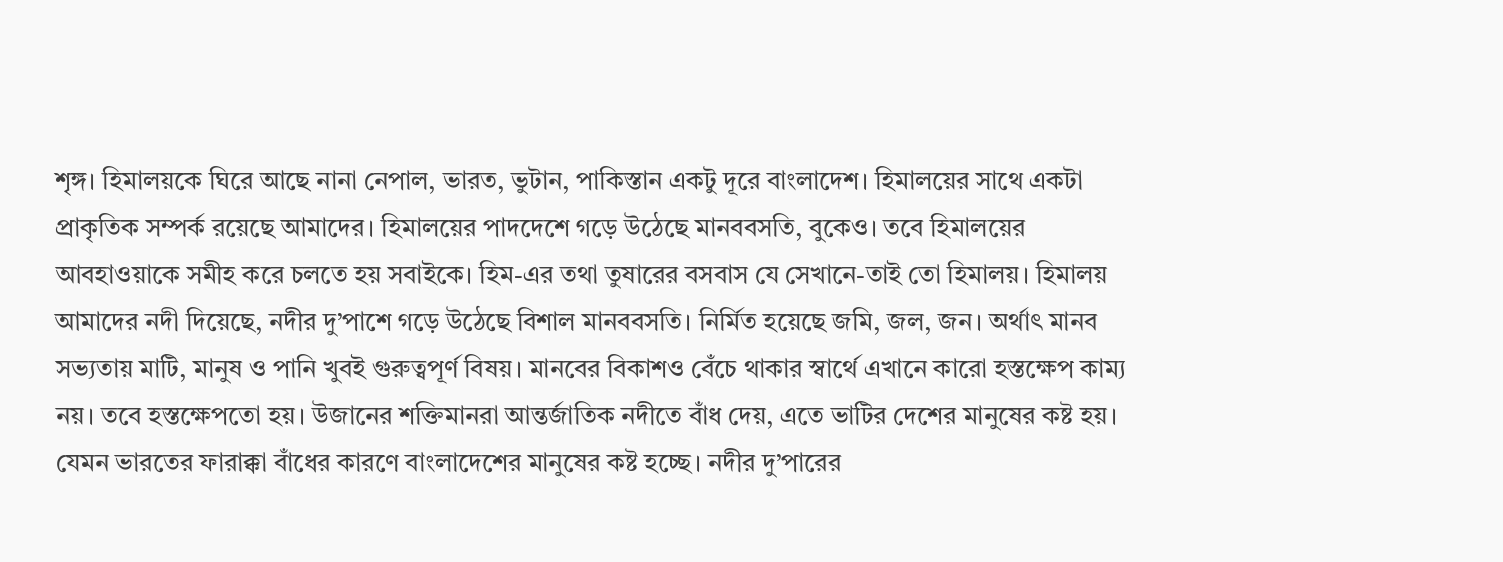শৃঙ্গ। হিমালয়কে ঘিরে আছে নানা নেপাল, ভারত, ভুটান, পাকিস্তান একটু দূরে বাংলাদেশ। হিমালয়ের সাথে একটা প্রাকৃতিক সম্পর্ক রয়েছে আমাদের। হিমালয়ের পাদদেশে গড়ে উঠেছে মানববসতি, বুকেও। তবে হিমালয়ের আবহাওয়াকে সমীহ করে চলতে হয় সবাইকে। হিম-এর তথা তুষারের বসবাস যে সেখানে-তাই তো হিমালয়। হিমালয় আমাদের নদী দিয়েছে, নদীর দু’পাশে গড়ে উঠেছে বিশাল মানববসতি। নির্মিত হয়েছে জমি, জল, জন। অর্থাৎ মানব সভ্যতায় মাটি, মানুষ ও পানি খুবই গুরুত্বপূর্ণ বিষয়। মানবের বিকাশও বেঁচে থাকার স্বার্থে এখানে কারো হস্তক্ষেপ কাম্য নয়। তবে হস্তক্ষেপতো হয়। উজানের শক্তিমানরা আন্তর্জাতিক নদীতে বাঁধ দেয়, এতে ভাটির দেশের মানুষের কষ্ট হয়। যেমন ভারতের ফারাক্কা বাঁধের কারণে বাংলাদেশের মানুষের কষ্ট হচ্ছে। নদীর দু’পারের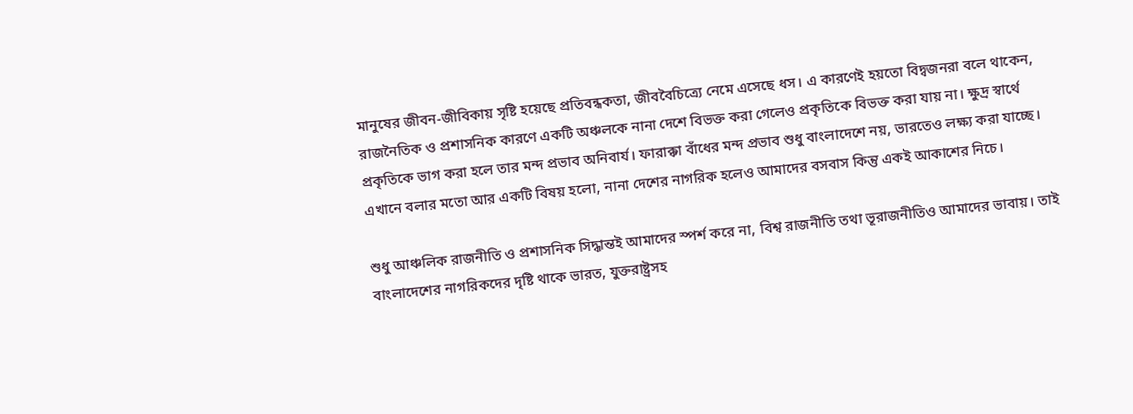মানুষের জীবন-জীবিকায় সৃষ্টি হয়েছে প্রতিবন্ধকতা, জীববৈচিত্র্যে নেমে এসেছে ধস। এ কারণেই হয়তো বিদ্বজনরা বলে থাকেন, রাজনৈতিক ও প্রশাসনিক কারণে একটি অঞ্চলকে নানা দেশে বিভক্ত করা গেলেও প্রকৃতিকে বিভক্ত করা যায় না। ক্ষুদ্র স্বার্থে প্রকৃতিকে ভাগ করা হলে তার মন্দ প্রভাব অনিবার্য। ফারাক্কা বাঁধের মন্দ প্রভাব শুধু বাংলাদেশে নয়, ভারতেও লক্ষ্য করা যাচ্ছে। এখানে বলার মতো আর একটি বিষয় হলো, নানা দেশের নাগরিক হলেও আমাদের বসবাস কিন্তু একই আকাশের নিচে।

শুধু আঞ্চলিক রাজনীতি ও প্রশাসনিক সিদ্ধান্তই আমাদের স্পর্শ করে না, বিশ্ব রাজনীতি তথা ভূরাজনীতিও আমাদের ভাবায়। তাই বাংলাদেশের নাগরিকদের দৃষ্টি থাকে ভারত, যুক্তরাষ্ট্রসহ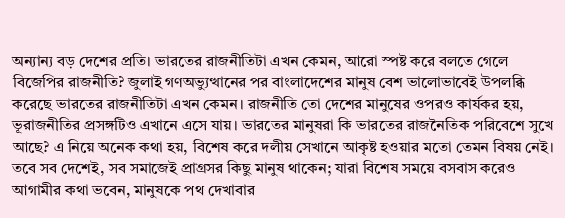অন্যান্য বড় দেশের প্রতি। ভারতের রাজনীতিটা এখন কেমন, আরো স্পষ্ট করে বলতে গেলে বিজেপির রাজনীতি? জুলাই গণঅভ্যুত্থানের পর বাংলাদেশের মানুষ বেশ ভালোভাবেই উপলব্ধি করেছে ভারতের রাজনীতিটা এখন কেমন। রাজনীতি তো দেশের মানুষের ওপরও কার্যকর হয়, ভূরাজনীতির প্রসঙ্গটিও এখানে এসে যায়। ভারতের মানুষরা কি ভারতের রাজনৈতিক পরিবেশে সুখে আছে? এ নিয়ে অনেক কথা হয়, বিশেষ করে দলীয় সেখানে আকৃষ্ট হওয়ার মতো তেমন বিষয় নেই। তবে সব দেশেই, সব সমাজেই প্রাগ্রসর কিছু মানুষ থাকেন; যারা বিশেষ সময়ে বসবাস করেও আগামীর কথা ভবেন, মানুষকে পথ দেখাবার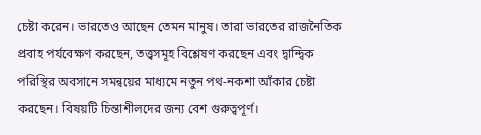চেষ্টা করেন। ভারতেও আছেন তেমন মানুষ। তারা ভারতের রাজনৈতিক প্রবাহ পর্যবেক্ষণ করছেন, তত্ত্বসমূহ বিশ্লেষণ করছেন এবং দ্বান্দ্বিক পরিস্থির অবসানে সমন্বয়ের মাধ্যমে নতুন পথ-নকশা আঁকার চেষ্টা করছেন। বিষয়টি চিন্তাশীলদের জন্য বেশ গুরুত্বপূর্ণ।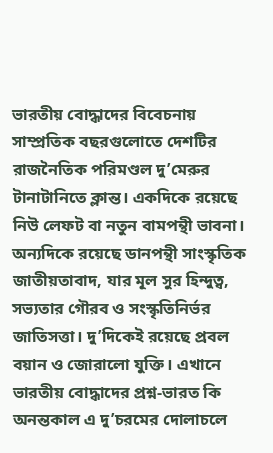ভারতীয় বোদ্ধাদের বিবেচনায় সাম্প্রতিক বছরগুলোতে দেশটির রাজনৈতিক পরিমণ্ডল দু’মেরুর টানাটানিতে ক্লান্ত। একদিকে রয়েছে নিউ লেফট বা নতুন বামপন্থী ভাবনা। অন্যদিকে রয়েছে ডানপন্থী সাংস্কৃতিক জাতীয়তাবাদ, যার মূল সুর হিন্দুত্ব, সভ্যতার গৌরব ও সংস্কৃতিনির্ভর জাতিসত্তা। দু’দিকেই রয়েছে প্রবল বয়ান ও জোরালো যুক্তি। এখানে ভারতীয় বোদ্ধাদের প্রশ্ন-ভারত কি অনন্তকাল এ দু’চরমের দোলাচলে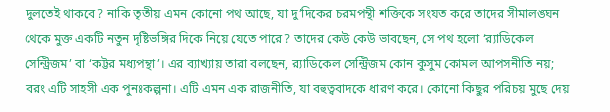দুলতেই থাকবে? নাকি তৃতীয় এমন কোনো পথ আছে, যা দু’দিকের চরমপন্থী শক্তিকে সংযত করে তাদের সীমালঙ্ঘন থেকে মুক্ত একটি নতুন দৃষ্টিভঙ্গির দিকে নিয়ে যেতে পারে? তাদের কেউ কেউ ভাবছেন, সে পথ হলো ‘র‌্যাডিকেল সেন্ট্রিজম’ বা ‘কট্টর মধ্যপন্থা’। এর ব্যাখ্যায় তারা বলছেন, র‌্যাডিকেল সেন্ট্রিজম কোন কুসুম কোমল আপসনীতি নয়; বরং এটি সাহসী এক পুনঃকল্পনা। এটি এমন এক রাজনীতি, যা বহুত্ববাদকে ধারণ করে। কোনো কিছুর পরিচয় মুছে দেয়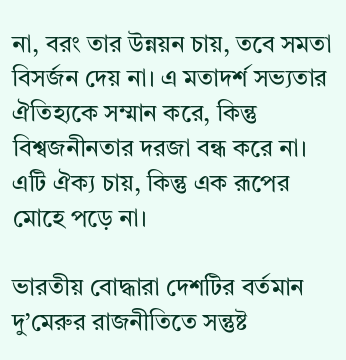না, বরং তার উন্নয়ন চায়, তবে সমতা বিসর্জন দেয় না। এ মতাদর্শ সভ্যতার ঐতিহ্যকে সম্মান করে, কিন্তু বিশ্বজনীনতার দরজা বন্ধ করে না। এটি ঐক্য চায়, কিন্তু এক রূপের মোহে পড়ে না।

ভারতীয় বোদ্ধারা দেশটির বর্তমান দু’মেরুর রাজনীতিতে সন্তুষ্ট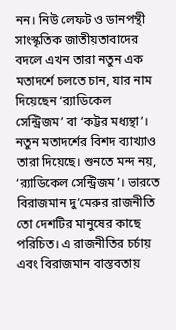নন। নিউ লেফট ও ডানপন্থী সাংস্কৃতিক জাতীয়তাবাদের বদলে এখন তারা নতুন এক মতাদর্শে চলতে চান, যার নাম দিয়েছেন ‘র‌্যাডিকেল সেন্ট্রিজম’ বা ‘কট্টর মধ্যন্থা’। নতুন মতাদর্শের বিশদ ব্যাখ্যাও তারা দিয়েছে। শুনতে মন্দ নয়, ‘র‌্যাডিকেল সেন্ট্রিজম’। ভারতে বিরাজমান দু’মেরুর রাজনীতি তো দেশটির মানুষের কাছে পরিচিত। এ রাজনীতির চর্চায় এবং বিরাজমান বাস্তবতায়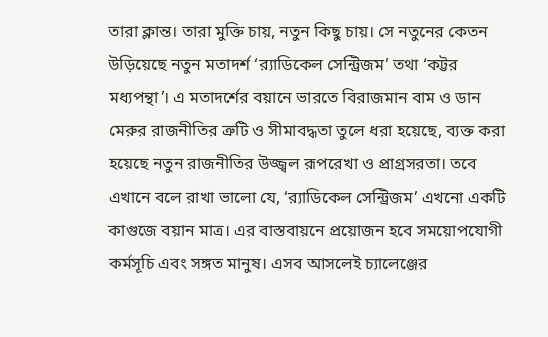তারা ক্লান্ত। তারা মুক্তি চায়, নতুন কিছু চায়। সে নতুনের কেতন উড়িয়েছে নতুন মতাদর্শ ‘র‌্যাডিকেল সেন্ট্রিজম’ তথা ‘কট্টর মধ্যপন্থা’। এ মতাদর্শের বয়ানে ভারতে বিরাজমান বাম ও ডান মেরুর রাজনীতির ত্রুটি ও সীমাবদ্ধতা তুলে ধরা হয়েছে, ব্যক্ত করা হয়েছে নতুন রাজনীতির উজ্জ্বল রূপরেখা ও প্রাগ্রসরতা। তবে এখানে বলে রাখা ভালো যে, ‘র‌্যাডিকেল সেন্ট্রিজম’ এখনো একটি কাগুজে বয়ান মাত্র। এর বাস্তবায়নে প্রয়োজন হবে সময়োপযোগী কর্মসূচি এবং সঙ্গত মানুষ। এসব আসলেই চ্যালেঞ্জের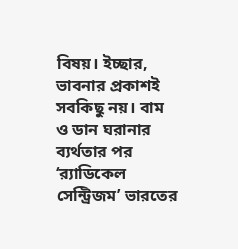বিষয়। ইচ্ছার, ভাবনার প্রকাশই সবকিছু নয়। বাম ও ডান ঘরানার ব্যর্থতার পর ‘র‌্যাডিকেল সেন্ট্রিজম’ ভারতের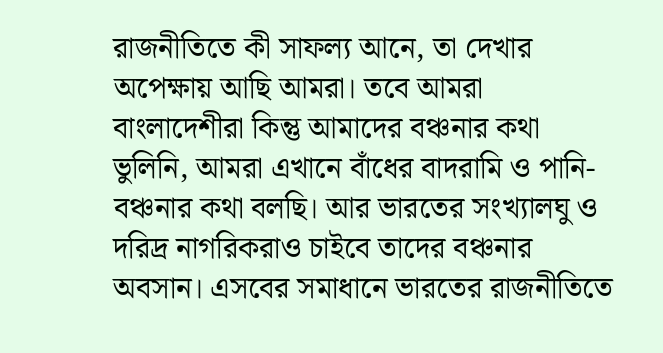রাজনীতিতে কী সাফল্য আনে, তা দেখার অপেক্ষায় আছি আমরা। তবে আমরা বাংলাদেশীরা কিন্তু আমাদের বঞ্চনার কথা ভুলিনি, আমরা এখানে বাঁধের বাদরামি ও পানি-বঞ্চনার কথা বলছি। আর ভারতের সংখ্যালঘু ও দরিদ্র নাগরিকরাও চাইবে তাদের বঞ্চনার অবসান। এসবের সমাধানে ভারতের রাজনীতিতে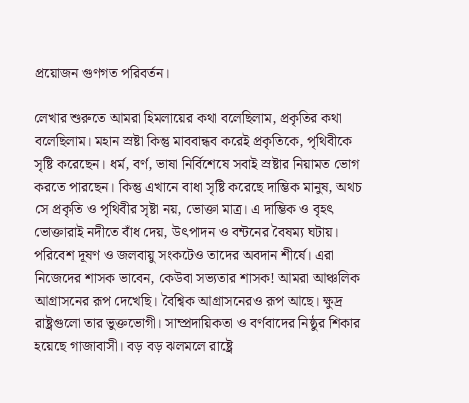প্রয়োজন গুণগত পরিবর্তন।

লেখার শুরুতে আমরা হিমলায়ের কথা বলেছিলাম, প্রকৃতির কথা বলেছিলাম। মহান স্রষ্টা কিন্তু মাববান্ধব করেই প্রকৃতিকে, পৃথিবীকে সৃষ্টি করেছেন। ধর্ম, বর্ণ, ভাষা নির্বিশেষে সবাই স্রষ্টার নিয়ামত ভোগ করতে পারছেন। কিন্তু এখানে বাধা সৃষ্টি করেছে দাম্ভিক মানুষ, অথচ সে প্রকৃতি ও পৃথিবীর সৃষ্টা নয়, ভোক্তা মাত্র। এ দাম্ভিক ও বৃহৎ ভোক্তারাই নদীতে বাঁধ দেয়, উৎপাদন ও বন্টনের বৈষম্য ঘটায়। পরিবেশ দূষণ ও জলবায়ু সংকটেও তাদের অবদান শীর্ষে। এরা নিজেদের শাসক ভাবেন, কেউবা সভ্যতার শাসক! আমরা আঞ্চলিক আগ্রাসনের রূপ দেখেছি। বৈশ্বিক আগ্রাসনেরও রূপ আছে। ক্ষুদ্র রাষ্ট্রগুলো তার ভুক্তভোগী। সাম্প্রদায়িকতা ও বর্ণবাদের নিষ্ঠুর শিকার হয়েছে গাজাবাসী। বড় বড় ঝলমলে রাষ্ট্রে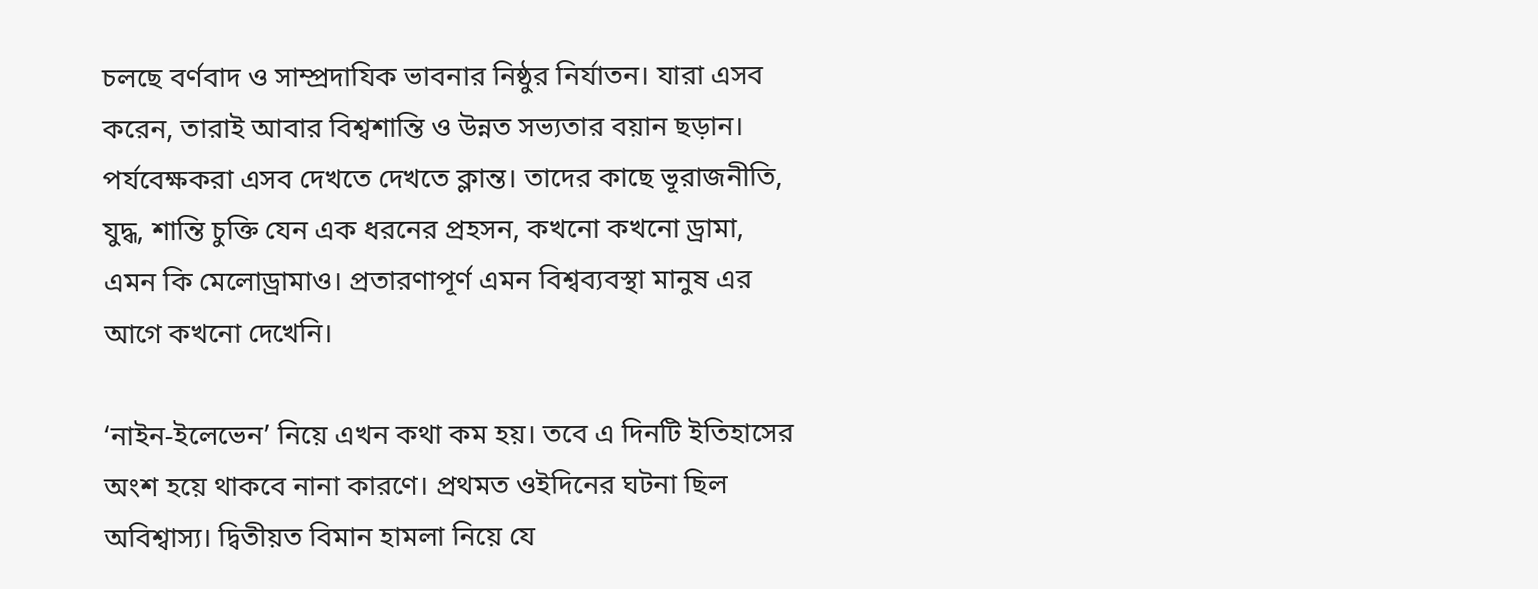চলছে বর্ণবাদ ও সাম্প্রদাযিক ভাবনার নিষ্ঠুর নির্যাতন। যারা এসব করেন, তারাই আবার বিশ্বশান্তি ও উন্নত সভ্যতার বয়ান ছড়ান। পর্যবেক্ষকরা এসব দেখতে দেখতে ক্লান্ত। তাদের কাছে ভূরাজনীতি, যুদ্ধ, শান্তি চুক্তি যেন এক ধরনের প্রহসন, কখনো কখনো ড্রামা, এমন কি মেলোড্রামাও। প্রতারণাপূর্ণ এমন বিশ্বব্যবস্থা মানুষ এর আগে কখনো দেখেনি।

‘নাইন-ইলেভেন’ নিয়ে এখন কথা কম হয়। তবে এ দিনটি ইতিহাসের অংশ হয়ে থাকবে নানা কারণে। প্রথমত ওইদিনের ঘটনা ছিল অবিশ্বাস্য। দ্বিতীয়ত বিমান হামলা নিয়ে যে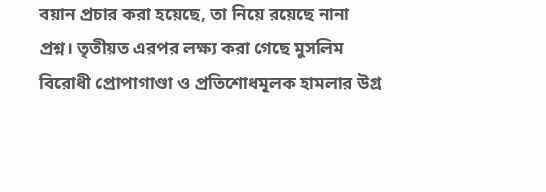বয়ান প্রচার করা হয়েছে, তা নিয়ে রয়েছে নানা প্রশ্ন। তৃতীয়ত এরপর লক্ষ্য করা গেছে মুসলিম বিরোধী প্রোপাগাণ্ডা ও প্রতিশোধমূলক হামলার উগ্র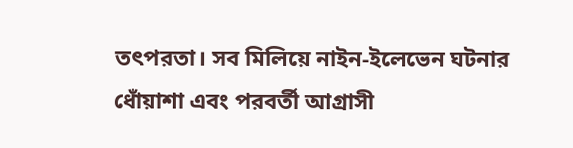তৎপরতা। সব মিলিয়ে নাইন-ইলেভেন ঘটনার ধোঁয়াশা এবং পরবর্তী আগ্রাসী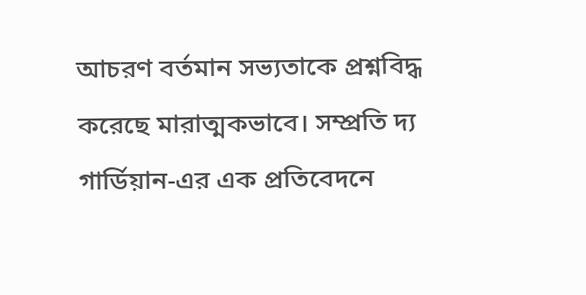আচরণ বর্তমান সভ্যতাকে প্রশ্নবিদ্ধ করেছে মারাত্মকভাবে। সম্প্রতি দ্য গার্ডিয়ান-এর এক প্রতিবেদনে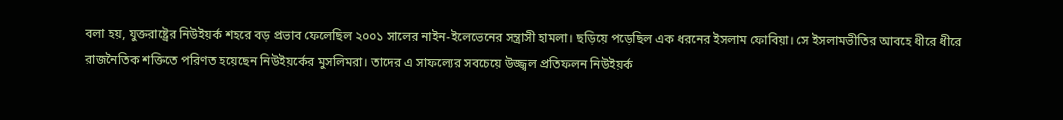বলা হয়, যুক্তরাষ্ট্রের নিউইয়র্ক শহরে বড় প্রভাব ফেলেছিল ২০০১ সালের নাইন-ইলেভেনের সন্ত্রাসী হামলা। ছড়িয়ে পড়েছিল এক ধরনের ইসলাম ফোবিয়া। সে ইসলামভীতির আবহে ধীরে ধীরে রাজনৈতিক শক্তিতে পরিণত হয়েছেন নিউইয়র্কের মুসলিমরা। তাদের এ সাফল্যের সবচেয়ে উজ্জ্বল প্রতিফলন নিউইয়র্ক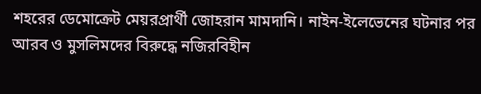শহরের ডেমোক্রেট মেয়রপ্রার্থী জোহরান মামদানি। নাইন-ইলেভেনের ঘটনার পর আরব ও মুসলিমদের বিরুদ্ধে নজিরবিহীন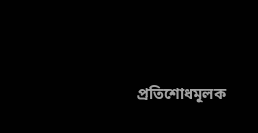প্রতিশোধমূলক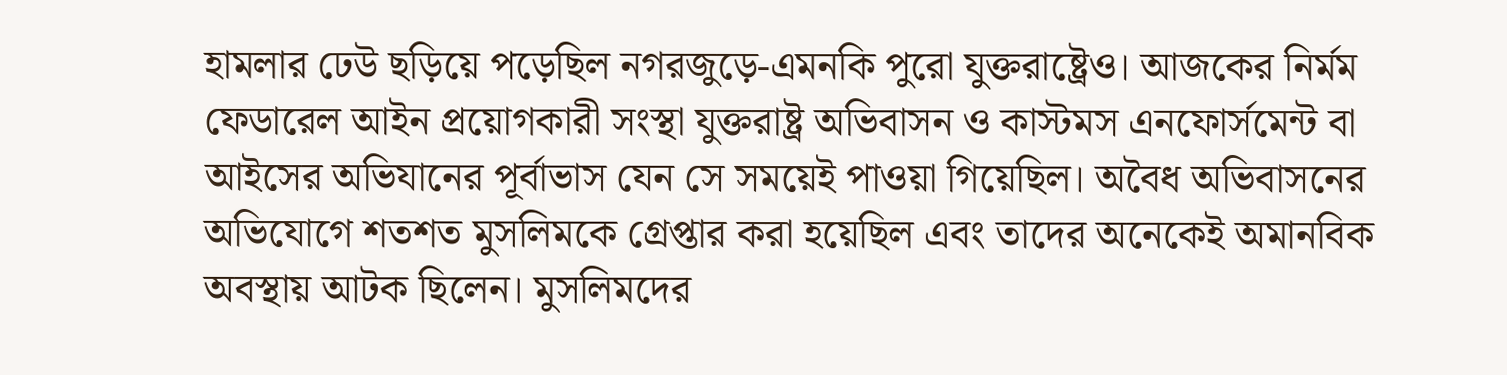হামলার ঢেউ ছড়িয়ে পড়েছিল নগরজুড়ে-এমনকি পুরো যুক্তরাষ্ট্রেও। আজকের নির্মম ফেডারেল আইন প্রয়োগকারী সংস্থা যুক্তরাষ্ট্র অভিবাসন ও কাস্টমস এনফোর্সমেন্ট বা আইসের অভিযানের পূর্বাভাস যেন সে সময়েই পাওয়া গিয়েছিল। অবৈধ অভিবাসনের অভিযোগে শতশত মুসলিমকে গ্রেপ্তার করা হয়েছিল এবং তাদের অনেকেই অমানবিক অবস্থায় আটক ছিলেন। মুসলিমদের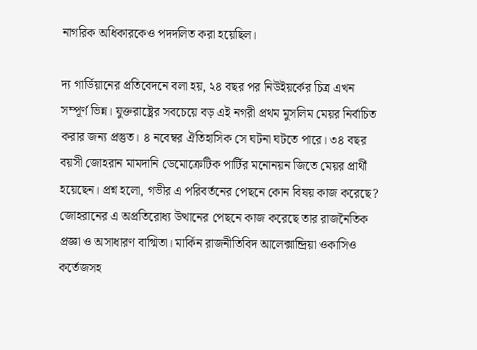নাগরিক অধিকারকেও পদদলিত করা হয়েছিল।

দ্য গার্ডিয়ানের প্রতিবেদনে বলা হয়, ২৪ বছর পর নিউইয়র্কের চিত্র এখন সম্পূর্ণ ভিন্ন। যুক্তরাষ্ট্রের সবচেয়ে বড় এই নগরী প্রথম মুসলিম মেয়র নির্বাচিত করার জন্য প্রস্তুত। ৪ নবেম্বর ঐতিহাসিক সে ঘটনা ঘটতে পারে। ৩৪ বছর বয়সী জোহরান মামদানি ডেমোক্রেটিক পার্টির মনোনয়ন জিতে মেয়র প্রার্থী হয়েছেন। প্রশ্ন হলো, গভীর এ পরিবর্তনের পেছনে কোন বিষয় কাজ করেছে? জোহরানের এ অপ্রতিরোধ্য উত্থানের পেছনে কাজ করেছে তার রাজনৈতিক প্রজ্ঞা ও অসাধারণ বাগ্মিতা। মার্কিন রাজনীতিবিদ আলেক্সান্দ্রিয়া ওকাসিও কর্তেজসহ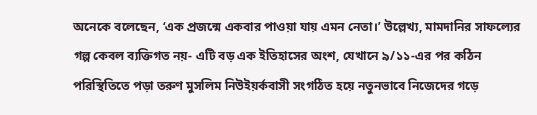অনেকে বলেছেন, ‘এক প্রজন্মে একবার পাওয়া যায় এমন নেতা।’ উল্লেখ্য, মামদানির সাফল্যের গল্প কেবল ব্যক্তিগত নয়- এটি বড় এক ইতিহাসের অংশ, যেখানে ৯/১১-এর পর কঠিন পরিস্থিতিতে পড়া তরুণ মুসলিম নিউইয়র্কবাসী সংগঠিত হয়ে নতুনভাবে নিজেদের গড়ে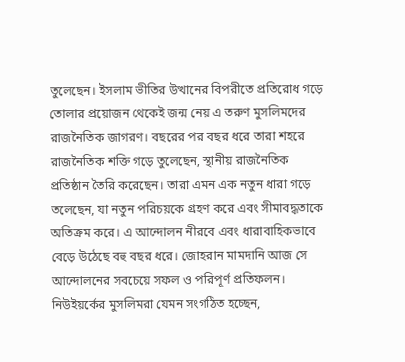তুলেছেন। ইসলাম ভীতির উত্থানের বিপরীতে প্রতিরোধ গড়ে তোলার প্রয়োজন থেকেই জন্ম নেয় এ তরুণ মুসলিমদের রাজনৈতিক জাগরণ। বছরের পর বছর ধরে তারা শহরে রাজনৈতিক শক্তি গড়ে তুলেছেন, স্থানীয় রাজনৈতিক প্রতিষ্ঠান তৈরি করেছেন। তারা এমন এক নতুন ধারা গড়ে তলেছেন, যা নতুন পরিচয়কে গ্রহণ করে এবং সীমাবদ্ধতাকে অতিক্রম করে। এ আন্দোলন নীরবে এবং ধারাবাহিকভাবে বেড়ে উঠেছে বহু বছর ধরে। জোহরান মামদানি আজ সে আন্দোলনের সবচেয়ে সফল ও পরিপূর্ণ প্রতিফলন। নিউইয়র্কের মুসলিমরা যেমন সংগঠিত হচ্ছেন,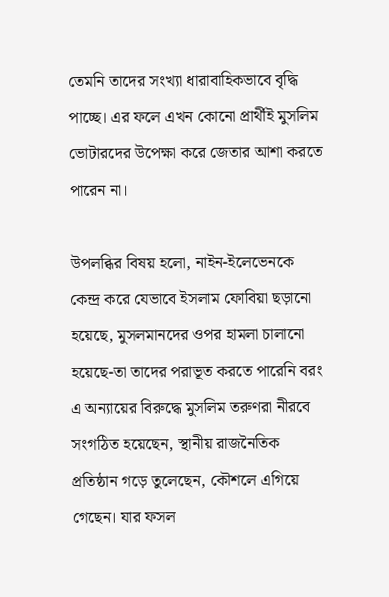তেমনি তাদের সংখ্যা ধারাবাহিকভাবে বৃদ্ধি পাচ্ছে। এর ফলে এখন কোনো প্রার্থীই মুসলিম ভোটারদের উপেক্ষা করে জেতার আশা করতে পারেন না।

উপলব্ধির বিষয় হলো, নাইন-ইলেভেনকে কেন্দ্র করে যেভাবে ইসলাম ফোবিয়া ছড়ানো হয়েছে, মুসলমানদের ওপর হামলা চালানো হয়েছে-তা তাদের পরাভূত করতে পারেনি বরং এ অন্যায়ের বিরুদ্ধে মুসলিম তরুণরা নীরবে সংগঠিত হয়েছেন, স্থানীয় রাজনৈতিক প্রতিষ্ঠান গড়ে তুলেছেন, কৌশলে এগিয়ে গেছেন। যার ফসল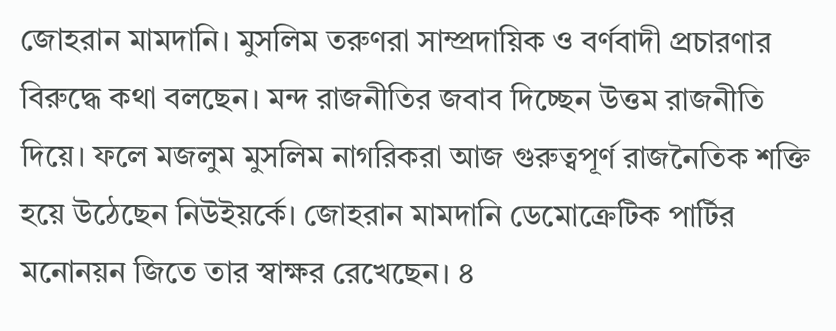জোহরান মামদানি। মুসলিম তরুণরা সাম্প্রদায়িক ও বর্ণবাদী প্রচারণার বিরুদ্ধে কথা বলছেন। মন্দ রাজনীতির জবাব দিচ্ছেন উত্তম রাজনীতি দিয়ে। ফলে মজলুম মুসলিম নাগরিকরা আজ গুরুত্বপূর্ণ রাজনৈতিক শক্তি হয়ে উঠেছেন নিউইয়র্কে। জোহরান মামদানি ডেমোক্রেটিক পার্টির মনোনয়ন জিতে তার স্বাক্ষর রেখেছেন। ৪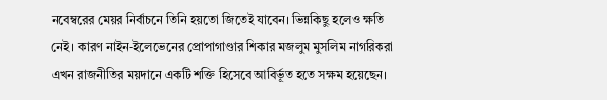নবেম্বরের মেয়র নির্বাচনে তিনি হয়তো জিতেই যাবেন। ভিন্নকিছু হলেও ক্ষতি নেই। কারণ নাইন-ইলেভেনের প্রোপাগাণ্ডার শিকার মজলুম মুসলিম নাগরিকরা এখন রাজনীতির ময়দানে একটি শক্তি হিসেবে আবির্ভূত হতে সক্ষম হয়েছেন।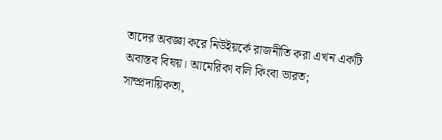তাদের অবজ্ঞা করে নিউইয়র্কে রাজনীতি করা এখন একটি অবাস্তব বিষয়। আমেরিকা বলি কিংবা ভারত; সাম্প্রদায়িকতা,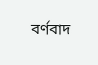বর্ণবাদ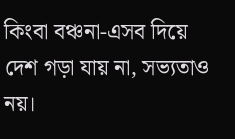কিংবা বঞ্চনা-এসব দিয়ে দেশ গড়া যায় না, সভ্যতাও নয়।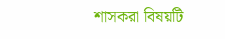শাসকরা বিষয়টি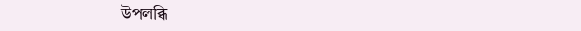উপলব্ধি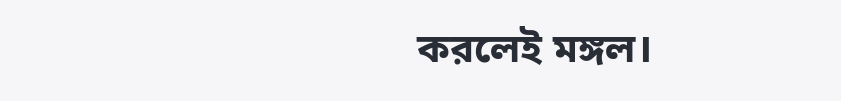করলেই মঙ্গল।